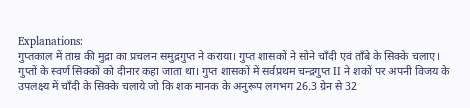Explanations:
गुप्तकाल में ताम्र की मुद्रा का प्रचलन समुद्रगुप्त ने कराया। गुप्त शासकों ने सोने चाँदी एवं ताँबे के सिक्के चलाए। गुप्तों के स्वर्ण सिक्कों को दीनार कहा जाता था। गुप्त शासकों में सर्वप्रथम चन्द्रगुप्त II ने शकों पर अपनी विजय के उपलक्ष्य में चाँदी के सिक्के चलाये जो कि शक मानक के अनुरूप लगभग 26.3 ग्रेन से 32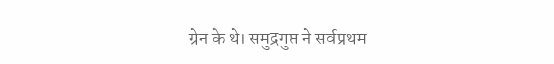ग्रेन के थे। समुद्रगुप्त ने सर्वप्रथम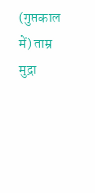(गुप्तकाल में) ताम्र मुद्रा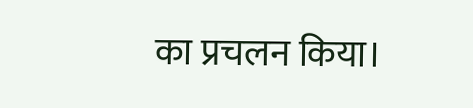का प्रचलन किया।